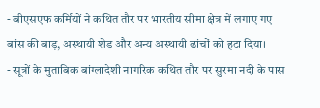- बीएसएफ कर्मियों ने कथित तौर पर भारतीय सीमा क्षेत्र में लगाए गए बांस की बाड़, अस्थायी शेड और अन्य अस्थायी ढांचों को हटा दिया।
- सूत्रों के मुताबिक बांग्लादेशी नागरिक कथित तौर पर सुरमा नदी के पास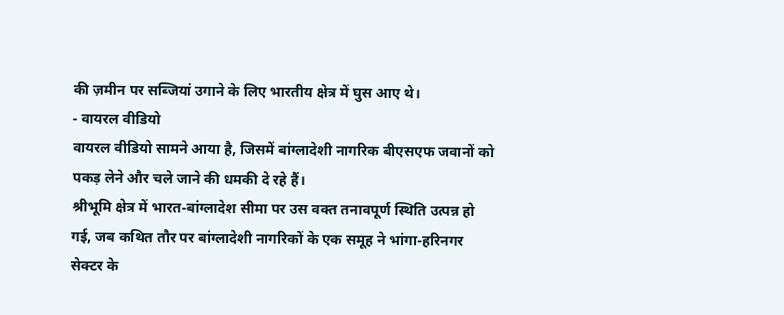की ज़मीन पर सब्जियां उगाने के लिए भारतीय क्षेत्र में घुस आए थे।
- वायरल वीडियो
वायरल वीडियो सामने आया है, जिसमें बांग्लादेशी नागरिक बीएसएफ जवानों को पकड़ लेने और चले जाने की धमकी दे रहे हैं।
श्रीभूमि क्षेत्र में भारत-बांग्लादेश सीमा पर उस वक्त तनावपूर्ण स्थिति उत्पन्न हो गई, जब कथित तौर पर बांग्लादेशी नागरिकों के एक समूह ने भांगा-हरिनगर सेक्टर के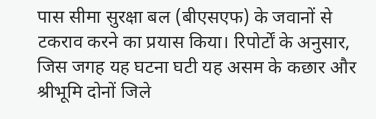पास सीमा सुरक्षा बल (बीएसएफ) के जवानों से टकराव करने का प्रयास किया। रिपोर्टों के अनुसार, जिस जगह यह घटना घटी यह असम के कछार और श्रीभूमि दोनों जिले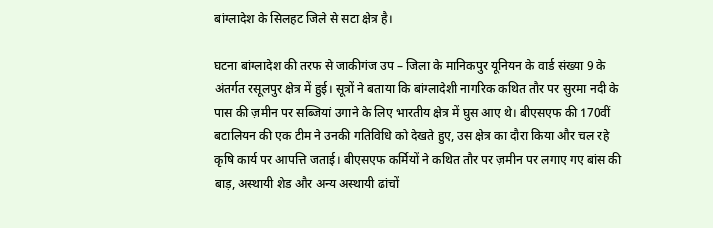बांग्लादेश के सिलहट जिले से सटा क्षेत्र है।

घटना बांग्लादेश की तरफ से जाकीगंज उप – जिला के मानिकपुर यूनियन के वार्ड संख्या 9 के अंतर्गत रसूलपुर क्षेत्र में हुई। सूत्रों ने बताया कि बांग्लादेशी नागरिक कथित तौर पर सुरमा नदी के पास की ज़मीन पर सब्जियां उगाने के लिए भारतीय क्षेत्र में घुस आए थे। बीएसएफ की 170वीं बटालियन की एक टीम ने उनकी गतिविधि को देखते हुए, उस क्षेत्र का दौरा किया और चल रहे कृषि कार्य पर आपत्ति जताई। बीएसएफ कर्मियों ने कथित तौर पर ज़मीन पर लगाए गए बांस की बाड़, अस्थायी शेड और अन्य अस्थायी ढांचों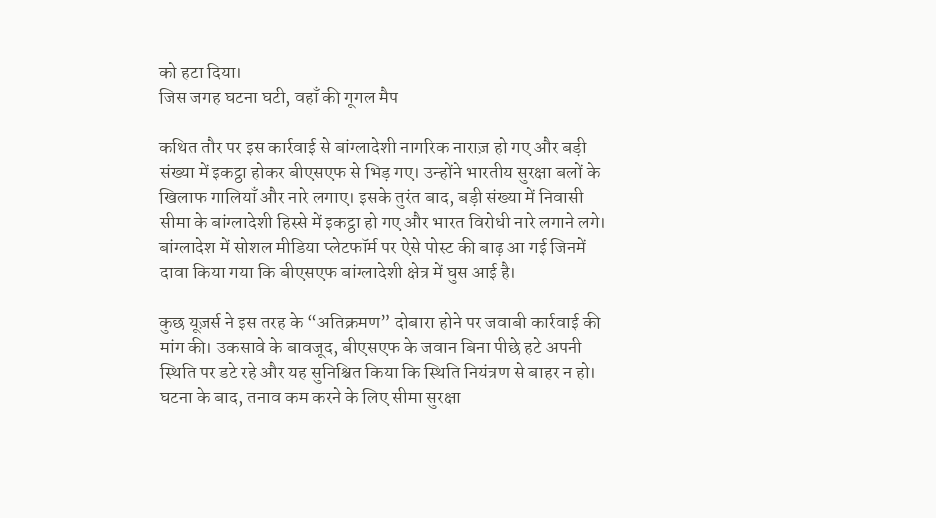को हटा दिया।
जिस जगह घटना घटी, वहाँ की गूगल मैप

कथित तौर पर इस कार्रवाई से बांग्लादेशी नागरिक नाराज़ हो गए और बड़ी संख्या में इकट्ठा होकर बीएसएफ से भिड़ गए। उन्होंने भारतीय सुरक्षा बलों के खिलाफ गालियाँ और नारे लगाए। इसके तुरंत बाद, बड़ी संख्या में निवासी सीमा के बांग्लादेशी हिस्से में इकट्ठा हो गए और भारत विरोधी नारे लगाने लगे। बांग्लादेश में सोशल मीडिया प्लेटफॉर्म पर ऐसे पोस्ट की बाढ़ आ गई जिनमें दावा किया गया कि बीएसएफ बांग्लादेशी क्षेत्र में घुस आई है।

कुछ यूज़र्स ने इस तरह के “अतिक्रमण” दोबारा होने पर जवाबी कार्रवाई की मांग की। उकसावे के बावजूद, बीएसएफ के जवान बिना पीछे हटे अपनी स्थिति पर डटे रहे और यह सुनिश्चित किया कि स्थिति नियंत्रण से बाहर न हो। घटना के बाद, तनाव कम करने के लिए सीमा सुरक्षा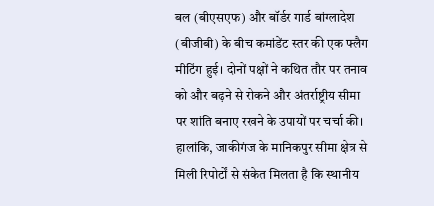बल (बीएसएफ) और बॉर्डर गार्ड बांग्लादेश (बीजीबी) के बीच कमांडेंट स्तर की एक फ्लैग मीटिंग हुई। दोनों पक्षों ने कथित तौर पर तनाव को और बढ़ने से रोकने और अंतर्राष्ट्रीय सीमा पर शांति बनाए रखने के उपायों पर चर्चा की।
हालांकि, जाकीगंज के मानिकपुर सीमा क्षेत्र से मिली रिपोर्टों से संकेत मिलता है कि स्थानीय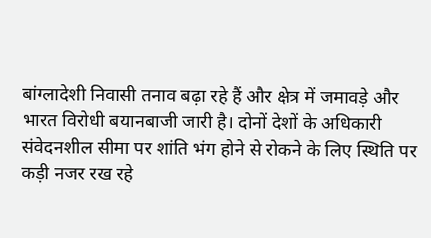बांग्लादेशी निवासी तनाव बढ़ा रहे हैं और क्षेत्र में जमावड़े और भारत विरोधी बयानबाजी जारी है। दोनों देशों के अधिकारी संवेदनशील सीमा पर शांति भंग होने से रोकने के लिए स्थिति पर कड़ी नजर रख रहे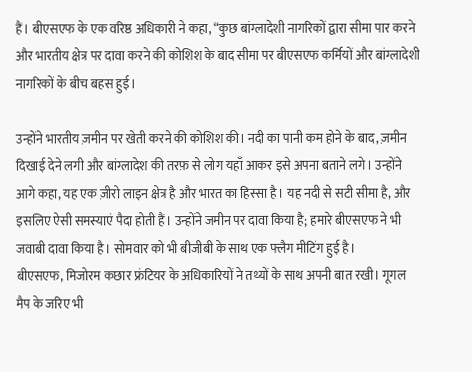हैं। बीएसएफ के एक वरिष्ठ अधिकारी ने कहा, “कुछ बांग्लादेशी नागरिकों द्वारा सीमा पार करने और भारतीय क्षेत्र पर दावा करने की कोशिश के बाद सीमा पर बीएसएफ कर्मियों और बांग्लादेशी नागरिकों के बीच बहस हुई।

उन्होंने भारतीय ज़मीन पर खेती करने की कोशिश की। नदी का पानी कम होने के बाद, ज़मीन दिखाई देने लगी और बांग्लादेश की तरफ़ से लोग यहाँ आकर इसे अपना बताने लगे। उन्होंने आगे कहा, यह एक ज़ीरो लाइन क्षेत्र है और भारत का हिस्सा है। यह नदी से सटी सीमा है, और इसलिए ऐसी समस्याएं पैदा होती हैं। उन्होंने जमीन पर दावा किया है; हमारे बीएसएफ ने भी जवाबी दावा किया है। सोमवार को भी बीजीबी के साथ एक फ्लैग मीटिंग हुई है।
बीएसएफ, मिजोरम कछार फ्रंटियर के अधिकारियों ने तथ्यों के साथ अपनी बात रखी। गूगल मैप के जरिए भी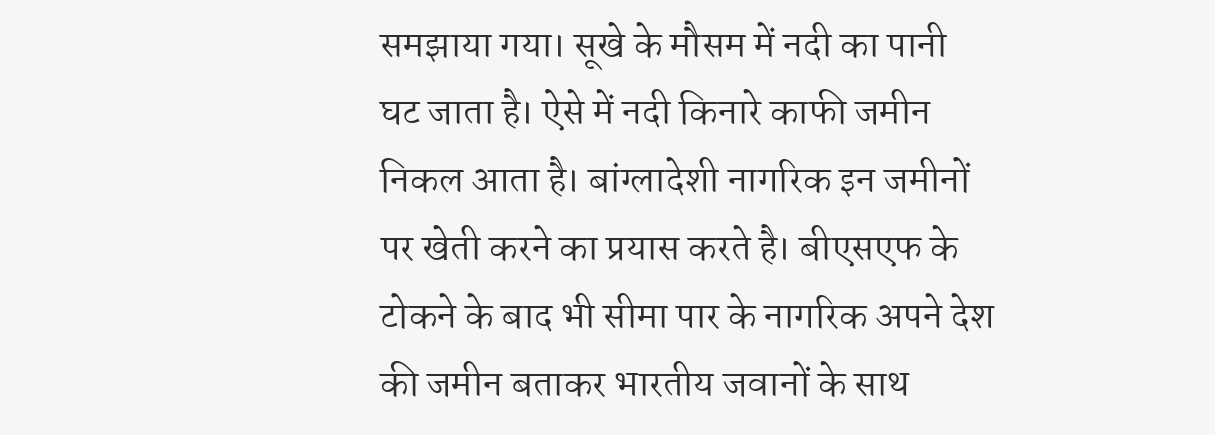समझाया गया। सूखे के मौसम में नदी का पानी घट जाता है। ऐसे में नदी किनारे काफी जमीन निकल आता है। बांग्लादेशी नागरिक इन जमीनों पर खेती करने का प्रयास करते है। बीएसएफ के टोकने के बाद भी सीमा पार के नागरिक अपने देश की जमीन बताकर भारतीय जवानों के साथ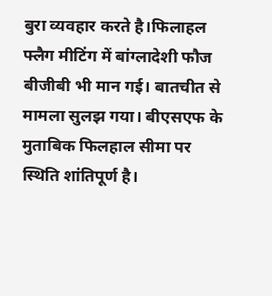बुरा व्यवहार करते है।फिलाहल फ्लैग मीटिंग में बांग्लादेशी फौज बीजीबी भी मान गई। बातचीत से मामला सुलझ गया। बीएसएफ के मुताबिक फिलहाल सीमा पर स्थिति शांतिपूर्ण है।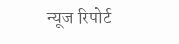न्यूज रिपोर्ट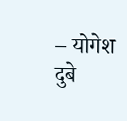– योगेश दुबे